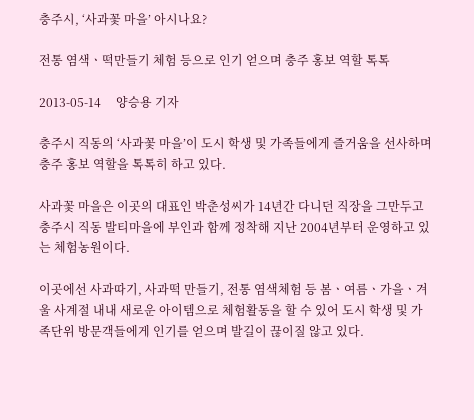충주시, ‘사과꽃 마을’ 아시나요?

전통 염색ㆍ떡만들기 체험 등으로 인기 얻으며 충주 홍보 역할 톡톡

2013-05-14     양승용 기자

충주시 직동의 ‘사과꽃 마을’이 도시 학생 및 가족들에게 즐거움을 선사하며 충주 홍보 역할을 톡톡히 하고 있다.

사과꽃 마을은 이곳의 대표인 박춘성씨가 14년간 다니던 직장을 그만두고 충주시 직동 발티마을에 부인과 함께 정착해 지난 2004년부터 운영하고 있는 체험농원이다.

이곳에선 사과따기, 사과떡 만들기, 전통 염색체험 등 봄ㆍ여름ㆍ가을ㆍ겨울 사계절 내내 새로운 아이템으로 체험활동을 할 수 있어 도시 학생 및 가족단위 방문객들에게 인기를 얻으며 발길이 끊이질 않고 있다.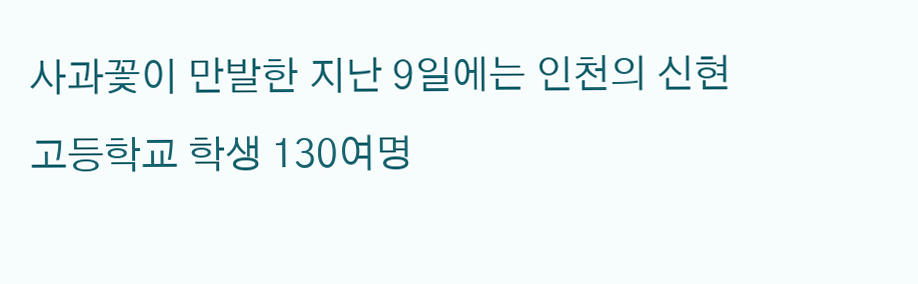사과꽃이 만발한 지난 9일에는 인천의 신현고등학교 학생 130여명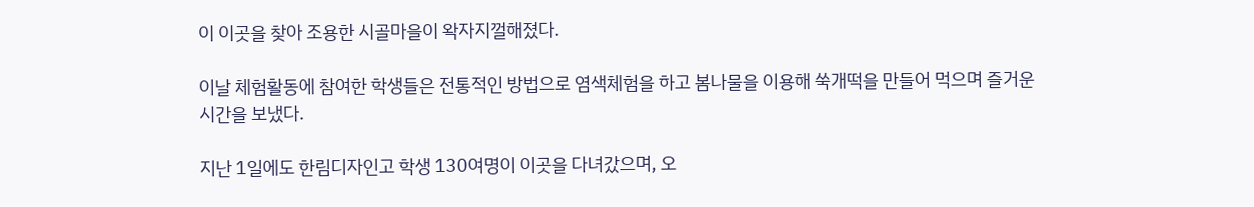이 이곳을 찾아 조용한 시골마을이 왁자지껄해졌다.

이날 체험활동에 참여한 학생들은 전통적인 방법으로 염색체험을 하고 봄나물을 이용해 쑥개떡을 만들어 먹으며 즐거운 시간을 보냈다.

지난 1일에도 한림디자인고 학생 130여명이 이곳을 다녀갔으며, 오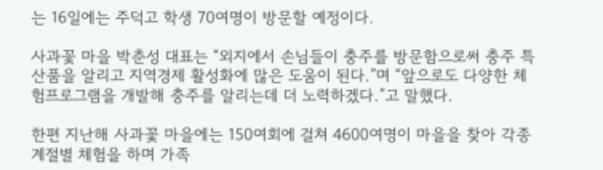는 16일에는 주덕고 학생 70여명이 방문할 예정이다.

사과꽃 마을 박춘성 대표는 “외지에서 손님들이 충주를 방문함으로써 충주 특산품을 알리고 지역경제 활성화에 많은 도움이 된다.”며 “앞으로도 다양한 체험프로그램을 개발해 충주를 알리는데 더 노력하겠다.”고 말했다.

한편 지난해 사과꽃 마을에는 150여회에 걸쳐 4600여명이 마을을 찾아 각종 계절별 체험을 하며 가족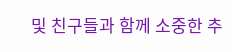및 친구들과 함께 소중한 추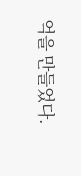억을 만들었다.